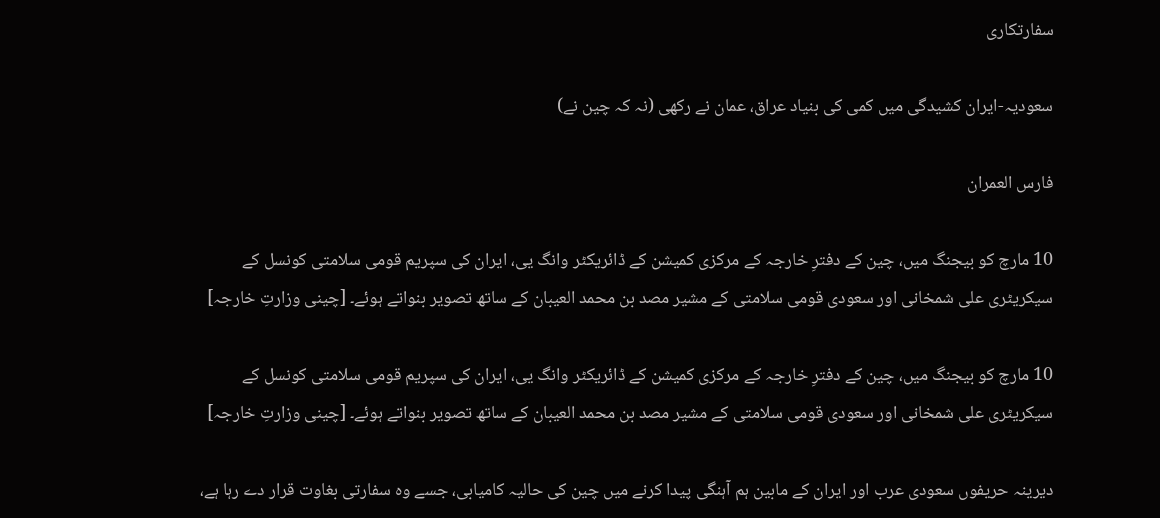سفارتکاری

سعودیہ-ایران کشیدگی میں کمی کی بنیاد عراق، عمان نے رکھی (نہ کہ چین نے)

فارس العمران

10 مارچ کو بیجنگ میں، چین کے دفترِ خارجہ کے مرکزی کمیشن کے ڈائریکٹر وانگ یی، ایران کی سپریم قومی سلامتی کونسل کے سیکریٹری علی شمخانی اور سعودی قومی سلامتی کے مشیر مصد بن محمد العیبان کے ساتھ تصویر بنواتے ہوئے۔ [چینی وزارتِ خارجہ]

10 مارچ کو بیجنگ میں، چین کے دفترِ خارجہ کے مرکزی کمیشن کے ڈائریکٹر وانگ یی، ایران کی سپریم قومی سلامتی کونسل کے سیکریٹری علی شمخانی اور سعودی قومی سلامتی کے مشیر مصد بن محمد العیبان کے ساتھ تصویر بنواتے ہوئے۔ [چینی وزارتِ خارجہ]

دیرینہ حریفوں سعودی عرب اور ایران کے مابین ہم آہنگی پیدا کرنے میں چین کی حالیہ کامیابی، جسے وہ سفارتی بغاوت قرار دے رہا ہے،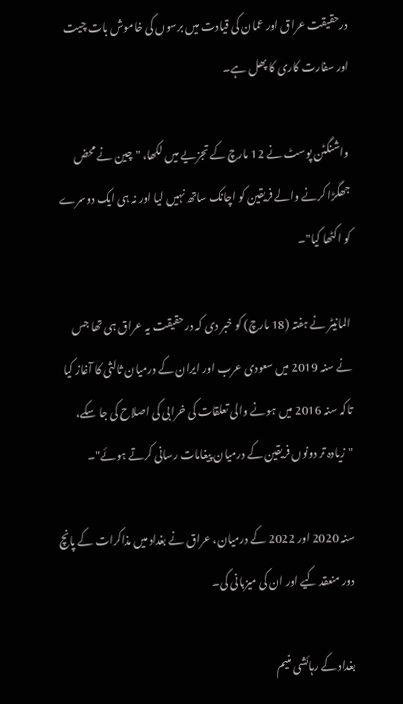درحقیقت عراق اور عمان کی قیادت میں برسوں کی خاموش بات چیت اور سفارت کاری کا پھل ہے۔

واشنگٹن پوسٹ نے 12 مارچ کے تجزیے میں لکھا، "چین نے محض جھگڑا کرنے والے فریقین کو اچانک ساتھ نہیں لیا اور نہ ہی ایک دوسرے کو اکٹھا کیا"۔

المانیٹر نے ہفتہ (18 مارچ) کو خبر دی کہ درحقیقت یہ عراق ہی تھا جس نے سنہ 2019 میں سعودی عرب اور ایران کے درمیان ثالثی کا آغاز کیا تاکہ سنہ 2016 میں ہونے والی تعلقات کی خرابی کی اصلاح کی جا سکے، "زیادہ تر دونوں فریقین کے درمیان پیغامات رسانی کرتے ہوئے"۔

سنہ 2020 اور 2022 کے درمیان، عراق نے بغداد میں مذاکرات کے پانچ دور منعقد کیے اور ان کی میزبانی کی۔

بغداد کے رہائشی منیم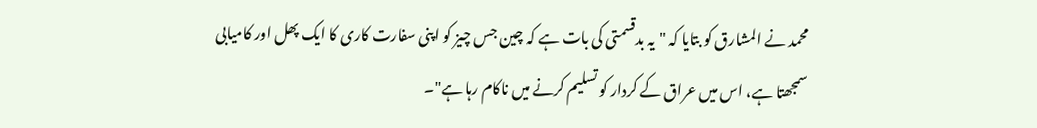محمد نے المشارق کو بتایا کہ "یہ بدقسمتی کی بات ہے کہ چین جس چیز کو اپنی سفارت کاری کا ایک پھل اور کامیابی سمجھتا ہے، اس میں عراق کے کردار کو تسلیم کرنے میں ناکام رہا ہے"۔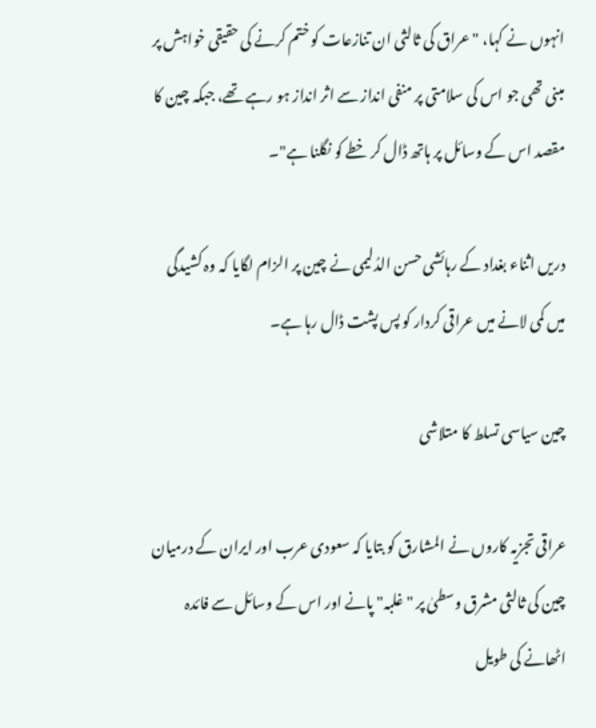انہوں نے کہا، "عراق کی ثالثی ان تنازعات کو ختم کرنے کی حقیقی خواہش پر مبنی تھی جو اس کی سلامتی پر منفی انداز سے اثر انداز ہو رہے تھے، جبکہ چین کا مقصد اس کے وسائل پر ہاتھ ڈال کر خطے کو نگلنا ہے"۔

دریں اثناء بغداد کے رہائشی حسن الدُلیمی نے چین پر الزام لگایا کہ وہ کشیدگی میں کمی لانے میں عراقی کردار کو پس پشت ڈال رہا ہے۔

چین سیاسی تسلط کا متلاشی

عراقی تجزیہ کاروں نے المشارق کو بتایا کہ سعودی عرب اور ایران کے درمیان چین کی ثالثی مشرق وسطیٰ پر "غلبہ" پانے اور اس کے وسائل سے فائدہ اٹھانے کی طویل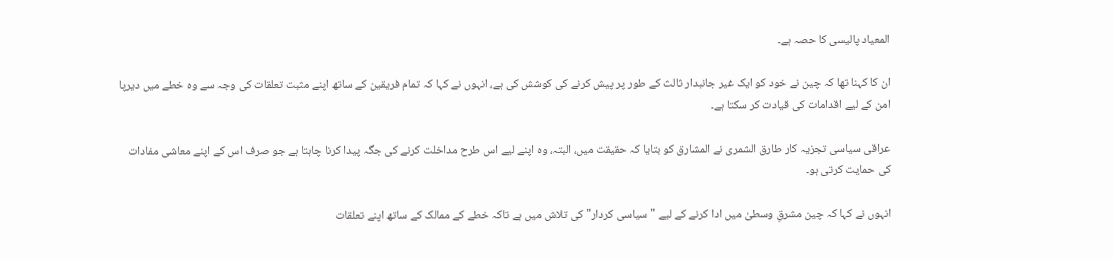المعیاد پالیسی کا حصہ ہے۔

ان کا کہنا تھا کہ چین نے خود کو ایک غیر جانبدار ثالث کے طور پر پیش کرنے کی کوشش کی ہے، انہوں نے کہا کہ تمام فریقین کے ساتھ اپنے مثبت تعلقات کی وجہ سے وہ خطے میں دیرپا امن کے لیے اقدامات کی قیادت کر سکتا ہے۔

عراقی سیاسی تجزیہ کار طارق الشمری نے المشارق کو بتایا کہ حقیقت میں، البتہ، وہ اپنے لیے اس طرح مداخلت کرنے کی جگہ پیدا کرنا چاہتا ہے جو صرف اس کے اپنے معاشی مفادات کی حمایت کرتی ہو۔

انہوں نے کہا کہ چین مشرقِ وسطیٰ میں ادا کرنے کے لیے "سیاسی کردار" کی تلاش میں ہے تاکہ خطے کے ممالک کے ساتھ اپنے تعلقات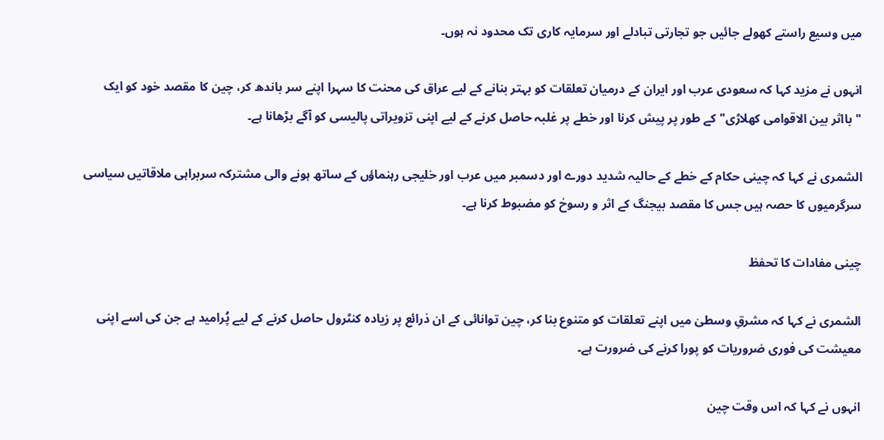میں وسیع راستے کھولے جائیں جو تجارتی تبادلے اور سرمایہ کاری تک محدود نہ ہوں۔

انہوں نے مزید کہا کہ سعودی عرب اور ایران کے درمیان تعلقات کو بہتر بنانے کے لیے عراق کی محنت کا سہرا اپنے سر باندھ کر، چین کا مقصد خود کو ایک "بااثر بین الاقوامی کھلاڑی" کے طور پر پیش کرنا اور خطے پر غلبہ حاصل کرنے کے لیے اپنی تزویراتی پالیسی کو آگے بڑھانا ہے۔

الشمری نے کہا کہ چینی حکام کے خطے کے حالیہ شدید دورے اور دسمبر میں عرب اور خلیجی رہنماؤں کے ساتھ ہونے والی مشترکہ سربراہی ملاقاتیں سیاسی سرگرمیوں کا حصہ ہیں جس کا مقصد بیجنگ کے اثر و رسوخ کو مضبوط کرنا ہے۔

چینی مفادات کا تحفظ

الشمری نے کہا کہ مشرقِ وسطیٰ میں اپنے تعلقات کو متنوع بنا کر، چین توانائی کے ان ذرائع پر زیادہ کنٹرول حاصل کرنے کے لیے پُرامید ہے جن کی اسے اپنی معیشت کی فوری ضروریات کو پورا کرنے کی ضرورت ہے۔

انہوں نے کہا کہ اس وقت چین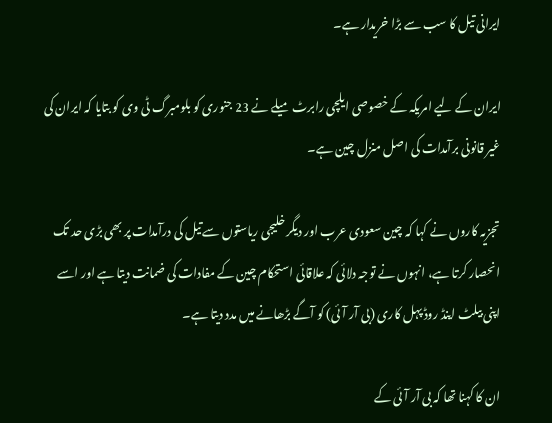ایرانی تیل کا سب سے بڑا خریدار ہے۔

ایران کے لیے امریکہ کے خصوصی ایلچی رابرٹ میلے نے 23 جنوری کو بلومبرگ ٹی وی کو بتایا کہ ایران کی غیر قانونی برآمدات کی اصل منزل چین ہے۔

تجزیہ کاروں نے کہا کہ چین سعودی عرب اور دیگر خلیجی ریاستوں سے تیل کی درآمدات پر بھی بڑی حد تک انحصار کرتا ہے، انہوں نے توجہ دلائی کہ علاقائی استحکام چین کے مفادات کی ضمانت دیتا ہے اور اسے اپنی بیلٹ اینڈ روڈ پہل کاری (بی آر آئی) کو آگے بڑھانے میں مدد دیتا ہے۔

ان کا کہنا تھا کہ بی آر آئی کے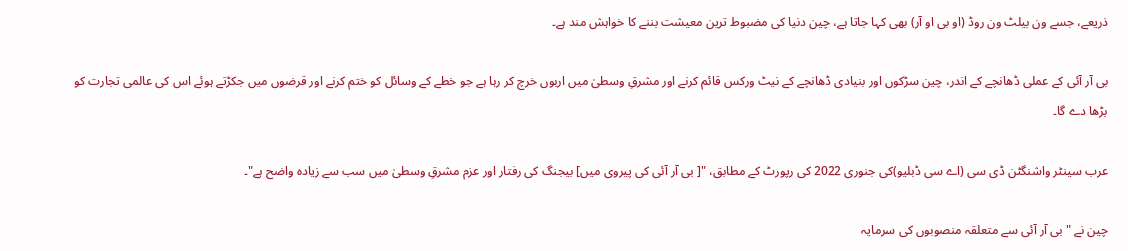ذریعے، جسے ون بیلٹ ون روڈ (او بی او آر) بھی کہا جاتا ہے، چین دنیا کی مضبوط ترین معیشت بننے کا خواہش مند ہے۔

بی آر آئی کے عملی ڈھانچے کے اندر، چین سڑکوں اور بنیادی ڈھانچے کے نیٹ ورکس قائم کرنے اور مشرقِ وسطیٰ میں اربوں خرچ کر رہا ہے جو خطے کے وسائل کو ختم کرنے اور قرضوں میں جکڑتے ہوئے اس کی عالمی تجارت کو بڑھا دے گا۔

عرب سینٹر واشنگٹن ڈی سی (اے سی ڈبلیو)کی جنوری 2022 کی رپورٹ کے مطابق، "[ بی آر آئی کی پیروی میں] بیجنگ کی رفتار اور عزم مشرقِ وسطیٰ میں سب سے زیادہ واضح ہے"۔

چین نے "بی آر آئی سے متعلقہ منصوبوں کی سرمایہ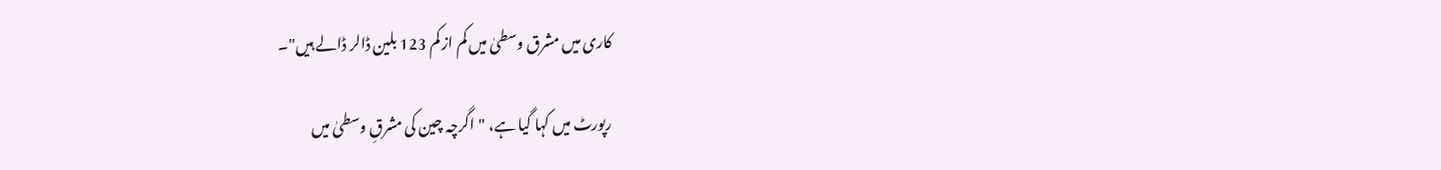کاری میں مشرق وسطیٰ میں کم از کم 123 بلین ڈالر ڈالے ہیں"۔

رپورٹ میں کہا گیا ہے، "اگرچہ چین کی مشرقِ وسطیٰ میں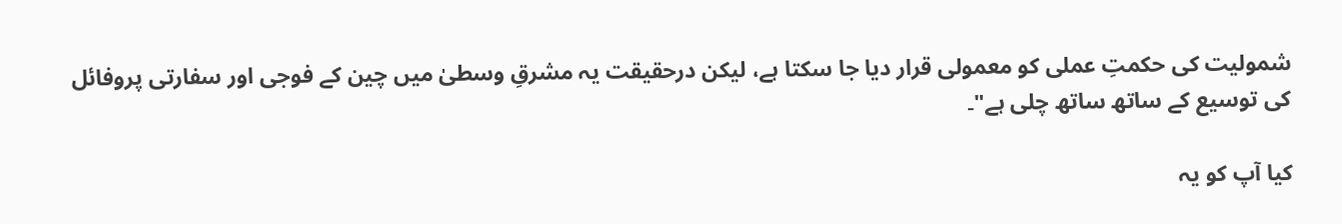شمولیت کی حکمتِ عملی کو معمولی قرار دیا جا سکتا ہے، لیکن درحقیقت یہ مشرقِ وسطیٰ میں چین کے فوجی اور سفارتی پروفائل کی توسیع کے ساتھ ساتھ چلی ہے"۔

کیا آپ کو یہ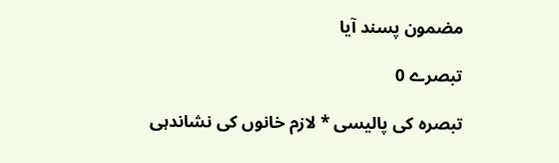مضمون پسند آیا

تبصرے 0

تبصرہ کی پالیسی * لازم خانوں کی نشاندہی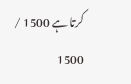کرتا ہے 1500 / 1500